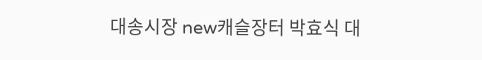대송시장 new캐슬장터 박효식 대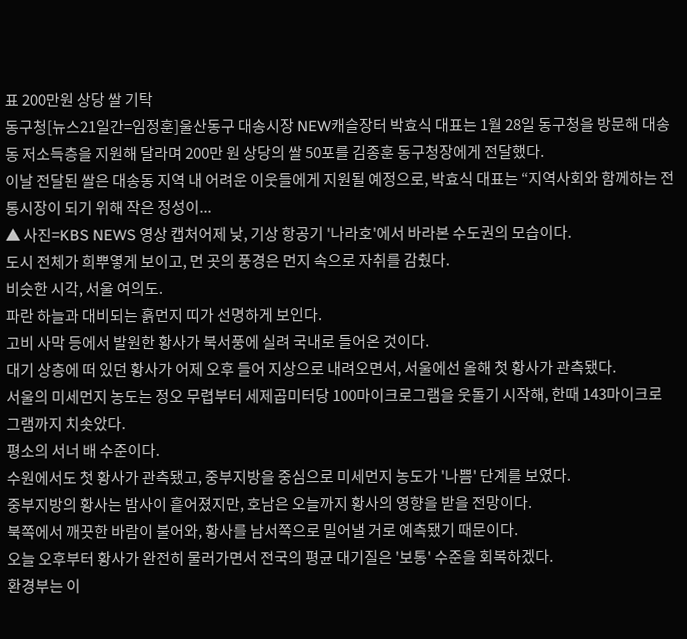표 200만원 상당 쌀 기탁
동구청[뉴스21일간=임정훈]울산동구 대송시장 NEW캐슬장터 박효식 대표는 1월 28일 동구청을 방문해 대송동 저소득층을 지원해 달라며 200만 원 상당의 쌀 50포를 김종훈 동구청장에게 전달했다.
이날 전달된 쌀은 대송동 지역 내 어려운 이웃들에게 지원될 예정으로, 박효식 대표는 “지역사회와 함께하는 전통시장이 되기 위해 작은 정성이...
▲ 사진=KBS NEWS 영상 캡처어제 낮, 기상 항공기 '나라호'에서 바라본 수도권의 모습이다.
도시 전체가 희뿌옇게 보이고, 먼 곳의 풍경은 먼지 속으로 자취를 감췄다.
비슷한 시각, 서울 여의도.
파란 하늘과 대비되는 흙먼지 띠가 선명하게 보인다.
고비 사막 등에서 발원한 황사가 북서풍에 실려 국내로 들어온 것이다.
대기 상층에 떠 있던 황사가 어제 오후 들어 지상으로 내려오면서, 서울에선 올해 첫 황사가 관측됐다.
서울의 미세먼지 농도는 정오 무렵부터 세제곱미터당 100마이크로그램을 웃돌기 시작해, 한때 143마이크로그램까지 치솟았다.
평소의 서너 배 수준이다.
수원에서도 첫 황사가 관측됐고, 중부지방을 중심으로 미세먼지 농도가 '나쁨' 단계를 보였다.
중부지방의 황사는 밤사이 흩어졌지만, 호남은 오늘까지 황사의 영향을 받을 전망이다.
북쪽에서 깨끗한 바람이 불어와, 황사를 남서쪽으로 밀어낼 거로 예측됐기 때문이다.
오늘 오후부터 황사가 완전히 물러가면서 전국의 평균 대기질은 '보통' 수준을 회복하겠다.
환경부는 이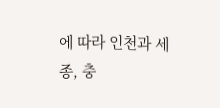에 따라 인천과 세종, 충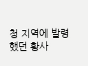청 지역에 발령했던 황사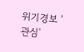위기경보 '관심'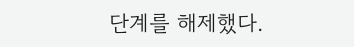단계를 해제했다.